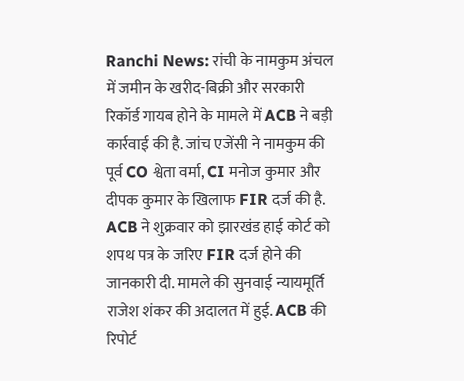Ranchi News: रांची के नामकुम अंचल में जमीन के खरीद-बिक्री और सरकारी रिकॉर्ड गायब होने के मामले में ACB ने बड़ी कार्रवाई की है. जांच एजेंसी ने नामकुम की पूर्व CO श्वेता वर्मा, CI मनोज कुमार और दीपक कुमार के खिलाफ FIR दर्ज की है.
ACB ने शुक्रवार को झारखंड हाई कोर्ट को शपथ पत्र के जरिए FIR दर्ज होने की जानकारी दी. मामले की सुनवाई न्यायमूर्ति राजेश शंकर की अदालत में हुई. ACB की रिपोर्ट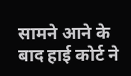सामने आने के बाद हाई कोर्ट ने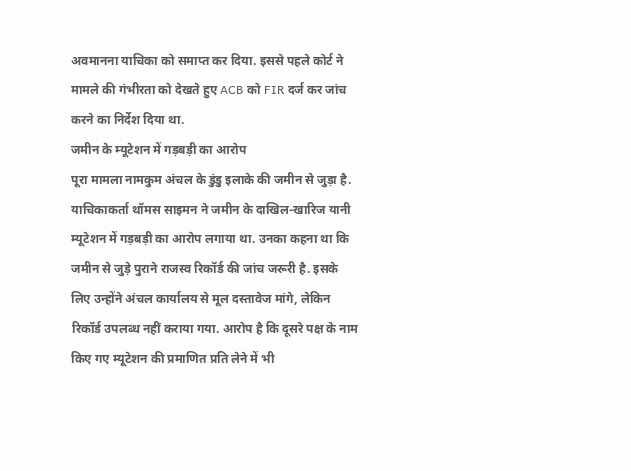अवमानना याचिका को समाप्त कर दिया. इससे पहले कोर्ट ने मामले की गंभीरता को देखते हुए ACB को FIR दर्ज कर जांच करने का निर्देश दिया था.
जमीन के म्यूटेशन में गड़बड़ी का आरोप
पूरा मामला नामकुम अंचल के डुंडु इलाके की जमीन से जुड़ा है. याचिकाकर्ता थॉमस साइमन ने जमीन के दाखिल-खारिज यानी म्यूटेशन में गड़बड़ी का आरोप लगाया था. उनका कहना था कि जमीन से जुड़े पुराने राजस्व रिकॉर्ड की जांच जरूरी है. इसके लिए उन्होंने अंचल कार्यालय से मूल दस्तावेज मांगे, लेकिन रिकॉर्ड उपलब्ध नहीं कराया गया. आरोप है कि दूसरे पक्ष के नाम किए गए म्यूटेशन की प्रमाणित प्रति लेने में भी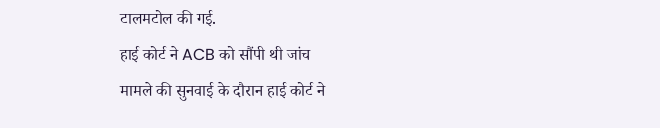टालमटोल की गई.
हाई कोर्ट ने ACB को सौंपी थी जांच
मामले की सुनवाई के दौरान हाई कोर्ट ने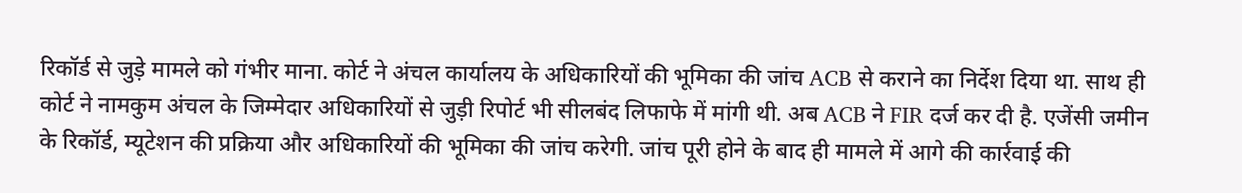रिकॉर्ड से जुड़े मामले को गंभीर माना. कोर्ट ने अंचल कार्यालय के अधिकारियों की भूमिका की जांच ACB से कराने का निर्देश दिया था. साथ ही कोर्ट ने नामकुम अंचल के जिम्मेदार अधिकारियों से जुड़ी रिपोर्ट भी सीलबंद लिफाफे में मांगी थी. अब ACB ने FIR दर्ज कर दी है. एजेंसी जमीन के रिकॉर्ड, म्यूटेशन की प्रक्रिया और अधिकारियों की भूमिका की जांच करेगी. जांच पूरी होने के बाद ही मामले में आगे की कार्रवाई की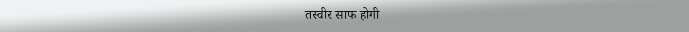तस्वीर साफ होगी